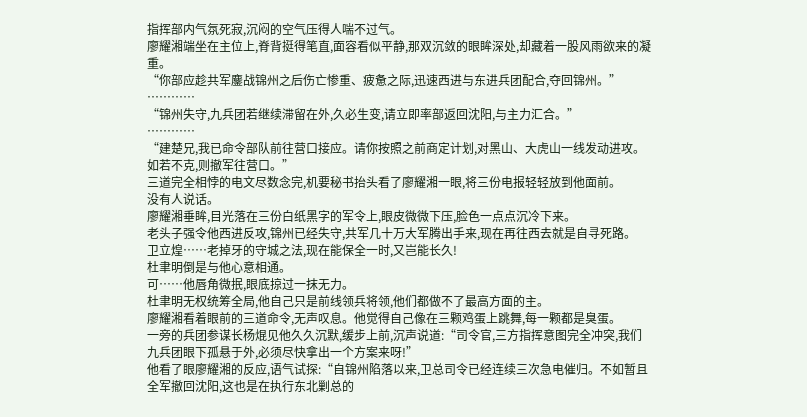指挥部内气氛死寂,沉闷的空气压得人喘不过气。
廖耀湘端坐在主位上,脊背挺得笔直,面容看似平静,那双沉敛的眼眸深处,却藏着一股风雨欲来的凝重。
“你部应趁共军鏖战锦州之后伤亡惨重、疲惫之际,迅速西进与东进兵团配合,夺回锦州。”
…………
“锦州失守,九兵团若继续滞留在外,久必生变,请立即率部返回沈阳,与主力汇合。”
…………
“建楚兄,我已命令部队前往营口接应。请你按照之前商定计划,对黑山、大虎山一线发动进攻。如若不克,则撤军往营口。”
三道完全相悖的电文尽数念完,机要秘书抬头看了廖耀湘一眼,将三份电报轻轻放到他面前。
没有人说话。
廖耀湘垂眸,目光落在三份白纸黑字的军令上,眼皮微微下压,脸色一点点沉冷下来。
老头子强令他西进反攻,锦州已经失守,共军几十万大军腾出手来,现在再往西去就是自寻死路。
卫立煌……老掉牙的守城之法,现在能保全一时,又岂能长久!
杜聿明倒是与他心意相通。
可……他唇角微抿,眼底掠过一抹无力。
杜聿明无权统筹全局,他自己只是前线领兵将领,他们都做不了最高方面的主。
廖耀湘看着眼前的三道命令,无声叹息。他觉得自己像在三颗鸡蛋上跳舞,每一颗都是臭蛋。
一旁的兵团参谋长杨焜见他久久沉默,缓步上前,沉声说道:“司令官,三方指挥意图完全冲突,我们九兵团眼下孤悬于外,必须尽快拿出一个方案来呀!”
他看了眼廖耀湘的反应,语气试探:“自锦州陷落以来,卫总司令已经连续三次急电催归。不如暂且全军撤回沈阳,这也是在执行东北剿总的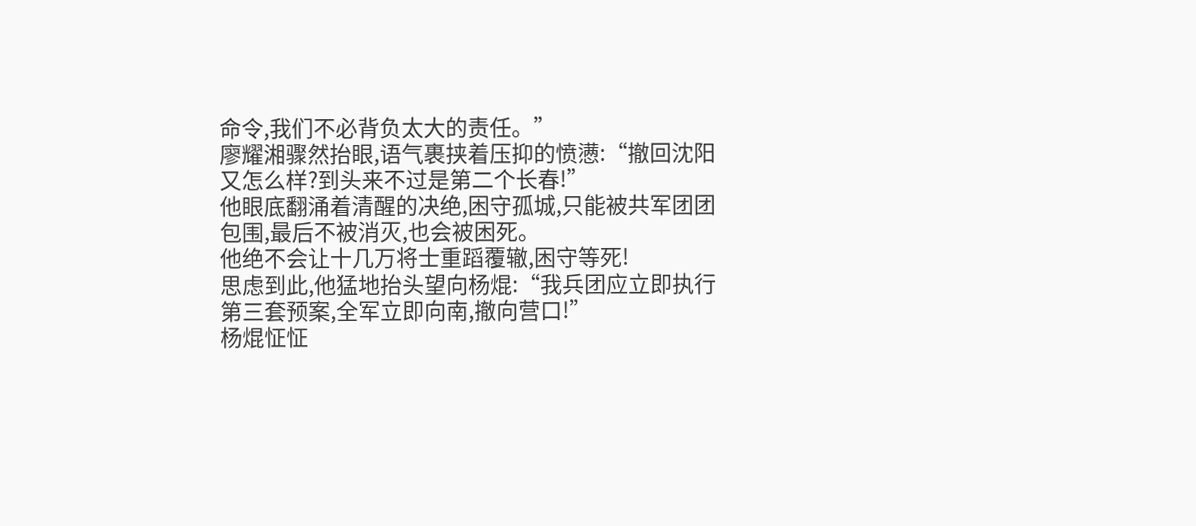命令,我们不必背负太大的责任。”
廖耀湘骤然抬眼,语气裹挟着压抑的愤懑:“撤回沈阳又怎么样?到头来不过是第二个长春!”
他眼底翻涌着清醒的决绝,困守孤城,只能被共军团团包围,最后不被消灭,也会被困死。
他绝不会让十几万将士重蹈覆辙,困守等死!
思虑到此,他猛地抬头望向杨焜:“我兵团应立即执行第三套预案,全军立即向南,撤向营口!”
杨焜怔怔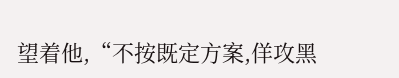望着他,“不按既定方案,佯攻黑